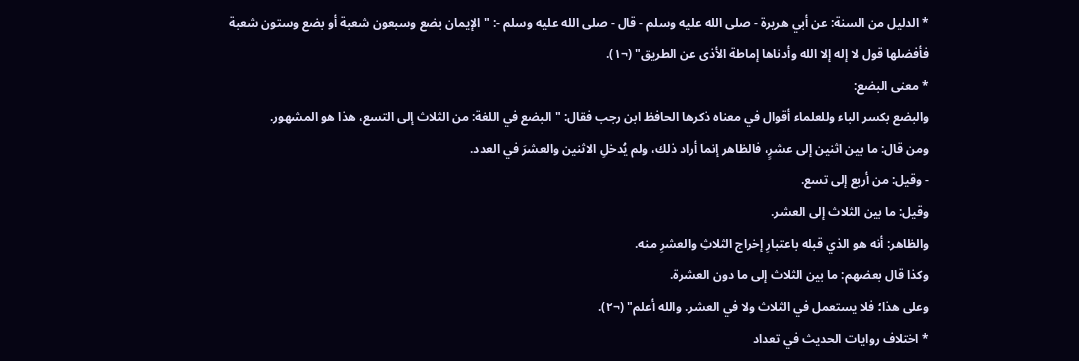* الدليل من السنة: عن أبي هريرة - صلى الله عليه وسلم - قال - صلى الله عليه وسلم -: "الإيمان بضع وسبعون شعبة أو بضع وستون شعبة فأفضلها قول لا إله إلا الله وأدناها إماطة الأذى عن الطريق" (¬١).
* معنى البضع:
والبضع بكسر الباء وللعلماء أقوال في معناه ذكرها الحافظ ابن رجب فقال: "البضع في اللغة: من الثلاث إلى التسع، هذا هو المشهور.
ومن قال: ما بين اثنين إلى عشرٍ، فالظاهر إنما أراد ذلك، ولم يُدخلِ الاثنين والعشرَ في العدد.
- وقيل: من أربع إلى تسع.
وقيل: ما بين الثلاث إلى العشر.
والظاهر: أنه هو الذي قبله باعتبارِ إخراج الثلاثِ والعشرِ منه.
وكذا قال بعضهم: ما بين الثلاث إلى ما دون العشرة.
وعلى هذا؛ فلا يستعمل في الثلاث ولا في العشر. والله أعلم" (¬٢).
* اختلاف روايات الحديث في تعداد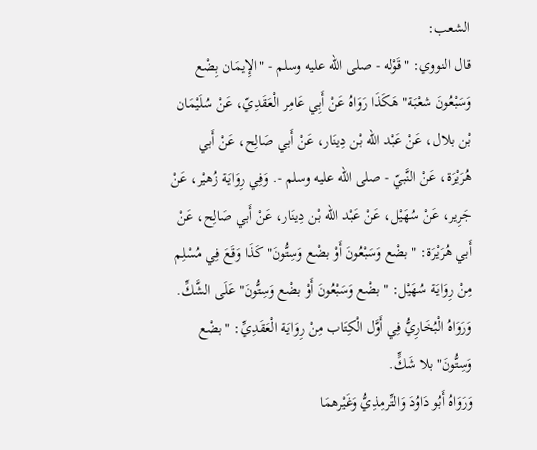الشعب:
قال النووي: "قَوْله - صلى الله عليه وسلم - "الإِيمَان بِضْع وَسَبْعُونَ شعْبَة" هَكَذَا رَوَاهُ عَنْ أَبِي عَامِر الْعَقَدِيّ، عَنْ سُلَيْمَان بْن بلال، عَنْ عَبْد الله بْن دِينَار، عَنْ أَبي صَالِح، عَنْ أَبي هُرَيْرَة، عَنْ النَّبيّ - صلى الله عليه وسلم -. وَفِي رِوَايَة زُهيْر، عَنْ جَرِير، عَنْ سُهَيْل، عَنْ عَبْد الله بْن دِينَار، عَنْ أَبي صَالِح، عَنْ أَبي هُرَيْرَة: "بضْع وَسَبْعُونَ أَوْ بضْع وَسِتُّونَ" كَذَا وَقَعَ فِي مُسْلِم مِنْ رِوَايَة سُهَيْل: "بضْع وَسَبْعُونَ أَوْ بضْع وَسِتُّونَ" عَلَى الشَّكِّ.
وَرَوَاهُ الْبُخَارِيُّ فِي أَوَّل الْكِتَاب مِنْ رِوَايَة الْعَقَدِيِّ: "بضْع وَسِتُّونَ" بلا شَكٍّ.
وَرَوَاهُ أَبُو دَاوُدَ وَالتِّرمِذِيُّ وَغَيْرهمَا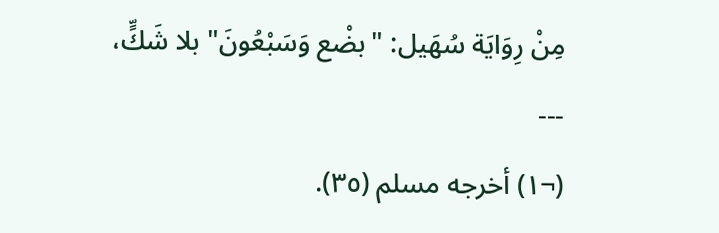مِنْ رِوَايَة سُهَيل: "بضْع وَسَبْعُونَ" بلا شَكٍّ،
---
(¬١) أخرجه مسلم (٣٥).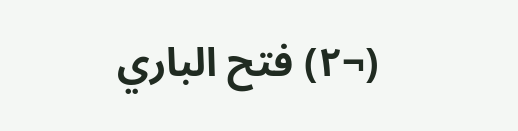(¬٢) فتح الباري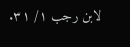لابن رجب ١/ ٣١.